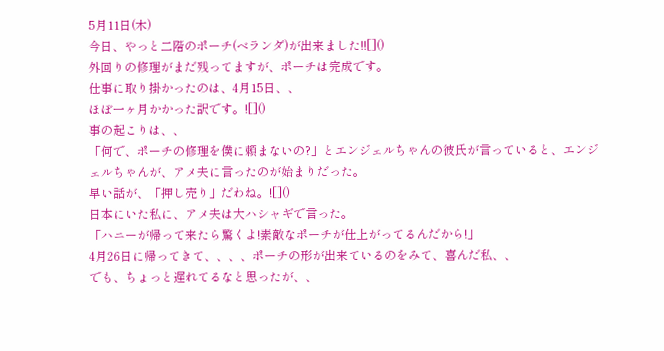5月11日(木)
今日、やっと二階のポーチ(ベランダ)が出来ました!![]()
外回りの修理がまだ残ってますが、ポーチは完成です。
仕事に取り掛かったのは、4月15日、、
ほぼ一ヶ月かかった訳です。![]()
事の起こりは、、
「何で、ポーチの修理を僕に頼まないの?」とエンジェルちゃんの彼氏が言っていると、エンジェルちゃんが、アメ夫に言ったのが始まりだった。
早い話が、「押し売り」だわね。![]()
日本にいた私に、アメ夫は大ハシャギで言った。
「ハニーが帰って来たら驚くよ!素敵なポーチが仕上がってるんだから!」
4月26日に帰ってきて、、、、ポーチの形が出来ているのをみて、喜んだ私、、
でも、ちょっと遅れてるなと思ったが、、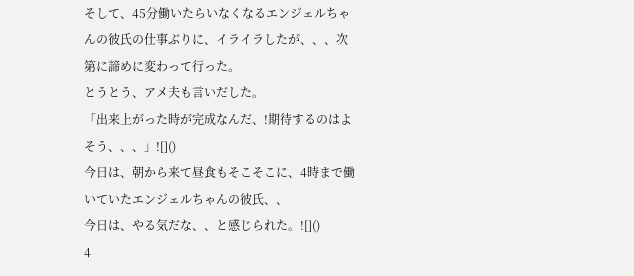そして、45分働いたらいなくなるエンジェルちゃんの彼氏の仕事ぶりに、イライラしたが、、、次第に諦めに変わって行った。
とうとう、アメ夫も言いだした。
「出来上がった時が完成なんだ、!期待するのはよそう、、、」![]()
今日は、朝から来て昼食もそこそこに、4時まで働いていたエンジェルちゃんの彼氏、、
今日は、やる気だな、、と感じられた。![]()
4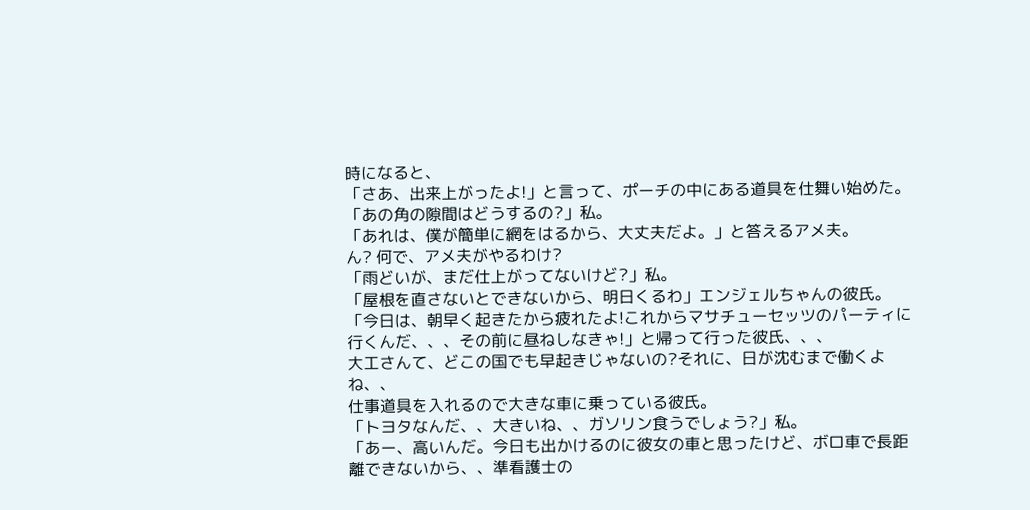時になると、
「さあ、出来上がったよ!」と言って、ポーチの中にある道具を仕舞い始めた。
「あの角の隙間はどうするの?」私。
「あれは、僕が簡単に網をはるから、大丈夫だよ。」と答えるアメ夫。
ん? 何で、アメ夫がやるわけ?
「雨どいが、まだ仕上がってないけど?」私。
「屋根を直さないとできないから、明日くるわ」エンジェルちゃんの彼氏。
「今日は、朝早く起きたから疲れたよ!これからマサチューセッツのパーティに行くんだ、、、その前に昼ねしなきゃ!」と帰って行った彼氏、、、
大工さんて、どこの国でも早起きじゃないの?それに、日が沈むまで働くよね、、
仕事道具を入れるので大きな車に乗っている彼氏。
「トヨタなんだ、、大きいね、、ガソリン食うでしょう?」私。
「あー、高いんだ。今日も出かけるのに彼女の車と思ったけど、ボロ車で長距離できないから、、準看護士の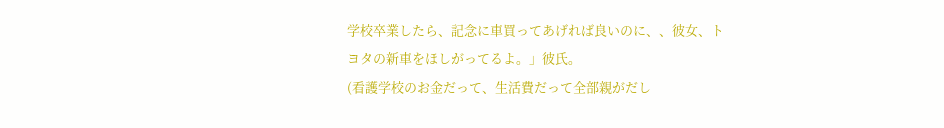学校卒業したら、記念に車買ってあげれば良いのに、、彼女、トヨタの新車をほしがってるよ。」彼氏。
(看護学校のお金だって、生活費だって全部親がだし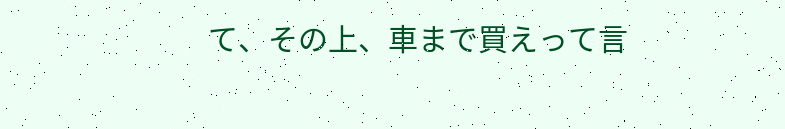て、その上、車まで買えって言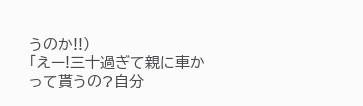うのか!!)
「えー!三十過ぎて親に車かって貰うの?自分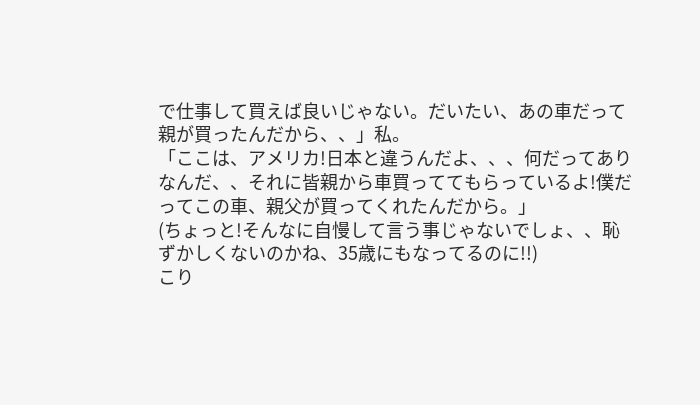で仕事して買えば良いじゃない。だいたい、あの車だって親が買ったんだから、、」私。
「ここは、アメリカ!日本と違うんだよ、、、何だってありなんだ、、それに皆親から車買っててもらっているよ!僕だってこの車、親父が買ってくれたんだから。」
(ちょっと!そんなに自慢して言う事じゃないでしょ、、恥ずかしくないのかね、35歳にもなってるのに!!)
こり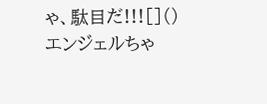ゃ、駄目だ!!![]()
エンジェルちゃ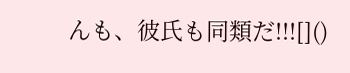んも、彼氏も同類だ!!![]()